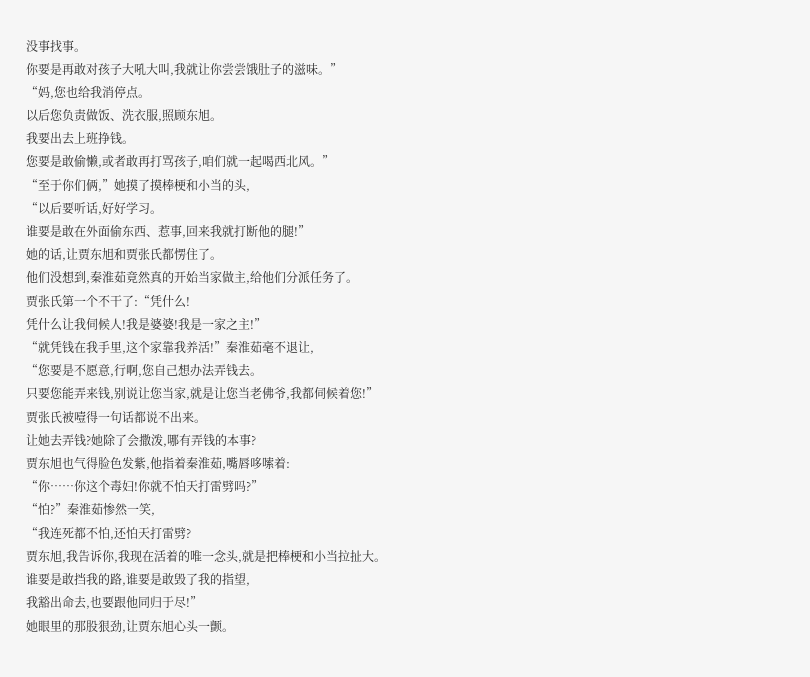没事找事。
你要是再敢对孩子大吼大叫,我就让你尝尝饿肚子的滋味。”
“妈,您也给我消停点。
以后您负责做饭、洗衣服,照顾东旭。
我要出去上班挣钱。
您要是敢偷懒,或者敢再打骂孩子,咱们就一起喝西北风。”
“至于你们俩,”她摸了摸棒梗和小当的头,
“以后要听话,好好学习。
谁要是敢在外面偷东西、惹事,回来我就打断他的腿!”
她的话,让贾东旭和贾张氏都愣住了。
他们没想到,秦淮茹竟然真的开始当家做主,给他们分派任务了。
贾张氏第一个不干了:“凭什么!
凭什么让我伺候人!我是婆婆!我是一家之主!”
“就凭钱在我手里,这个家靠我养活!”秦淮茹毫不退让,
“您要是不愿意,行啊,您自己想办法弄钱去。
只要您能弄来钱,别说让您当家,就是让您当老佛爷,我都伺候着您!”
贾张氏被噎得一句话都说不出来。
让她去弄钱?她除了会撒泼,哪有弄钱的本事?
贾东旭也气得脸色发紫,他指着秦淮茹,嘴唇哆嗦着:
“你……你这个毒妇!你就不怕天打雷劈吗?”
“怕?”秦淮茹惨然一笑,
“我连死都不怕,还怕天打雷劈?
贾东旭,我告诉你,我现在活着的唯一念头,就是把棒梗和小当拉扯大。
谁要是敢挡我的路,谁要是敢毁了我的指望,
我豁出命去,也要跟他同归于尽!”
她眼里的那股狠劲,让贾东旭心头一颤。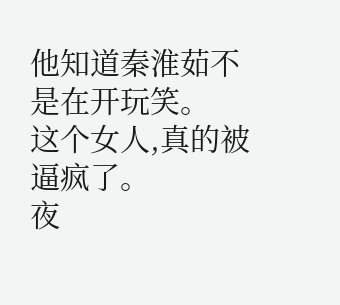他知道秦淮茹不是在开玩笑。
这个女人,真的被逼疯了。
夜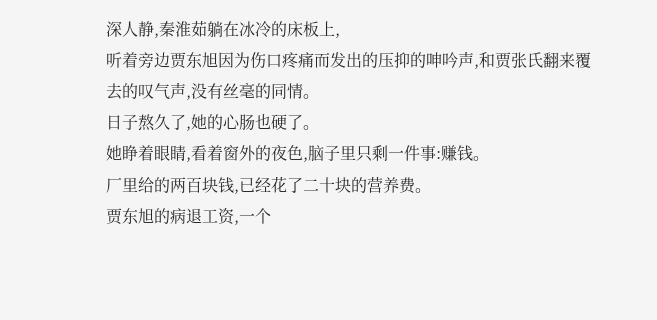深人静,秦淮茹躺在冰冷的床板上,
听着旁边贾东旭因为伤口疼痛而发出的压抑的呻吟声,和贾张氏翻来覆去的叹气声,没有丝毫的同情。
日子熬久了,她的心肠也硬了。
她睁着眼睛,看着窗外的夜色,脑子里只剩一件事:赚钱。
厂里给的两百块钱,已经花了二十块的营养费。
贾东旭的病退工资,一个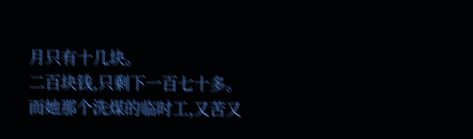月只有十几块。
二百块钱,只剩下一百七十多。
而她那个洗煤的临时工,又苦又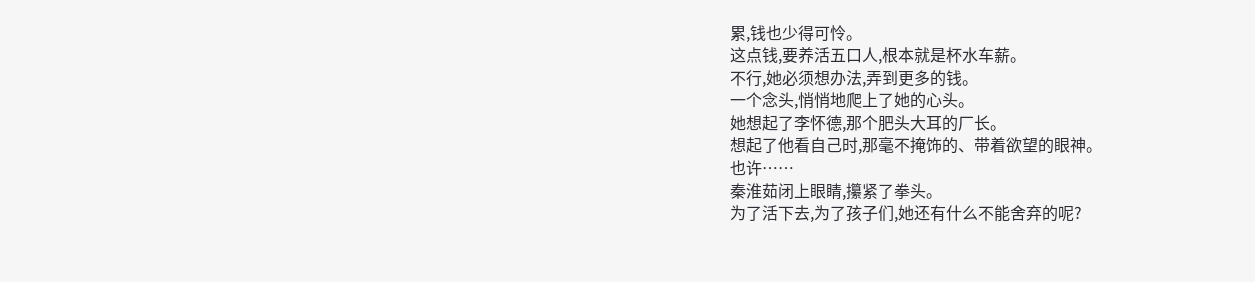累,钱也少得可怜。
这点钱,要养活五口人,根本就是杯水车薪。
不行,她必须想办法,弄到更多的钱。
一个念头,悄悄地爬上了她的心头。
她想起了李怀德,那个肥头大耳的厂长。
想起了他看自己时,那毫不掩饰的、带着欲望的眼神。
也许……
秦淮茹闭上眼睛,攥紧了拳头。
为了活下去,为了孩子们,她还有什么不能舍弃的呢?